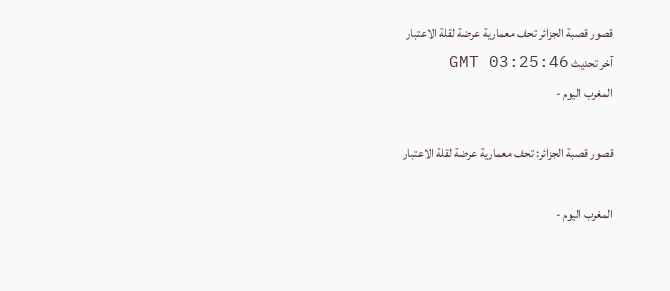قصور قصبة الجزائر تحف معمارية عرضة لقلة الاعتبار
آخر تحديث GMT 03:25:46
المغرب اليوم -

قصور قصبة الجزائر: تحف معمارية عرضة لقلة الاعتبار

المغرب اليوم -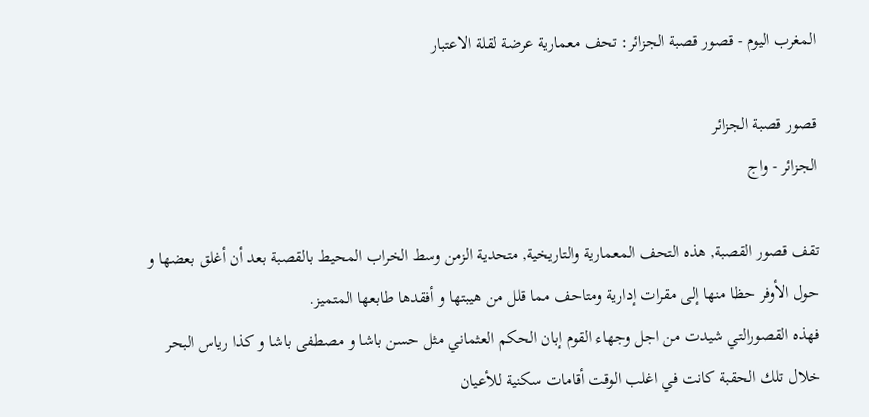المغرب اليوم - قصور قصبة الجزائر: تحف معمارية عرضة لقلة الاعتبار

قصور قصبة الجزائر
الجزائر - واج

تقف قصور القصبة, هذه التحف المعمارية والتاريخية, متحدية الزمن وسط الخراب المحيط بالقصبة بعد أن أغلق بعضها و حول الأوفر حظا منها إلى مقرات إدارية ومتاحف مما قلل من هيبتها و أفقدها طابعها المتميز.
فهذه القصورالتي شيدت من اجل وجهاء القوم إبان الحكم العثماني مثل حسن باشا و مصطفى باشا و كذا رياس البحر خلال تلك الحقبة كانت في اغلب الوقت أقامات سكنية للأعيان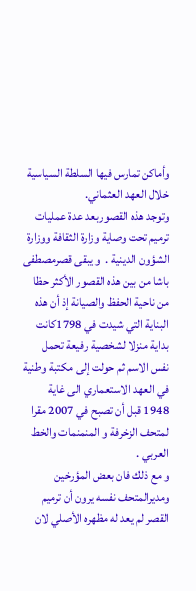وأماكن تمارس فيها السلطة السياسية خلال العهد العثماني.
وتوجد هذه القصوربعد عدة عمليات ترميم تحت وصاية وزارة الثقافة ووزارة الشؤون الدينية .  و يبقى قصرمصطفى باشا من بين هذه القصور الأكثر حظا من ناحية الحفظ والصيانة إذ أن هذه البناية التي شيدت في 1798كانت بداية منزلا لشخصية رفيعة تحمل نفس الاسم ثم حولت إلى مكتبة وطنية في العهد الاستعماري الى غاية 1948 قبل أن تصبح في 2007 مقرا لمتحف الزخرفة و المنمنمات والخط العربي .
و مع ذلك فان بعض المؤرخين ومديرالمتحف نفسه يرون أن ترميم القصر لم يعد له مظهره الأصلي لان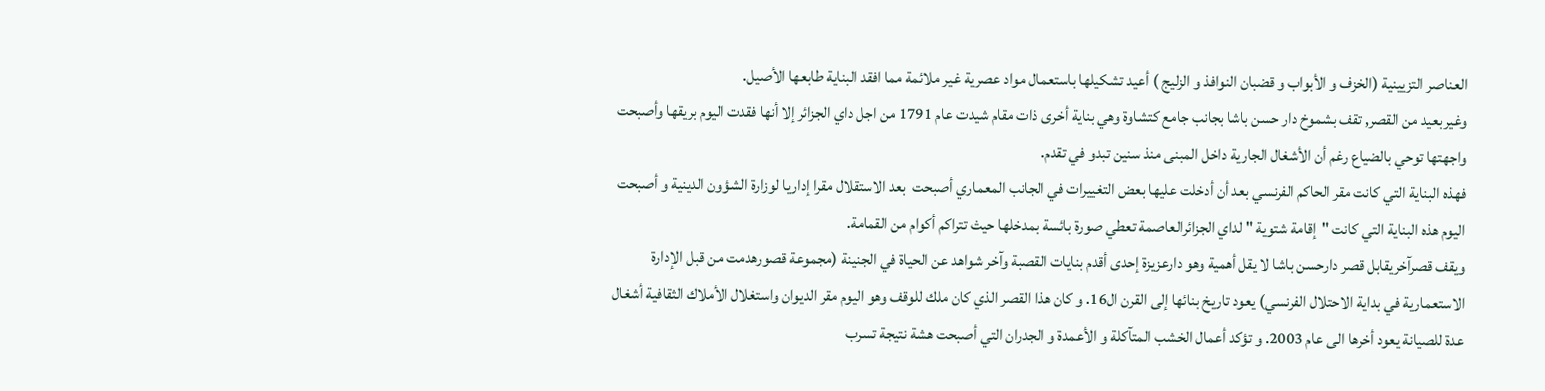العناصر التزيينية (الخزف و الأبواب و قضبان النوافذ و الزليج ) أعيد تشكيلها باستعمال مواد عصرية غير ملائمة مما افقد البناية طابعها الأصيل.
وغيربعيد من القصر, تقف بشموخ دار حسن باشا بجانب جامع كتشاوة وهي بناية أخرى ذات مقام شيدت عام 1791 من اجل داي الجزائر إلا أنها فقدت اليوم بريقها وأصبحت واجهتها توحي بالضياع رغم أن الأشغال الجارية داخل المبنى منذ سنين تبدو في تقدم.
فهذه البناية التي كانت مقر الحاكم الفرنسي بعد أن أدخلت عليها بعض التغييرات في الجانب المعماري أصبحت  بعد الاستقلال مقرا إداريا لوزارة الشؤون الدينية و أصبحت اليوم هذه البناية التي كانت "إقامة شتوية " لداي الجزائرالعاصمة تعطي صورة بائسة بمدخلها حيث تتراكم أكوام من القمامة.
ويقف قصرآخريقابل قصر دارحسن باشا لا يقل أهمية وهو دارعزيزة إحدى أقدم بنايات القصبة وآخر شواهد عن الحياة في الجنينة (مجموعة قصورهدمت من قبل الإدارة الاستعمارية في بداية الاحتلال الفرنسي) يعود تاريخ بنائها إلى القرن ال16. و كان هذا القصر الذي كان ملك للوقف وهو اليوم مقر الديوان واستغلال الأملاك الثقافية أشغال عدة للصيانة يعود أخرها الى عام 2003. و تؤكد أعمال الخشب المتآكلة و الأعمدة و الجدران التي أصبحت هشة نتيجة تسرب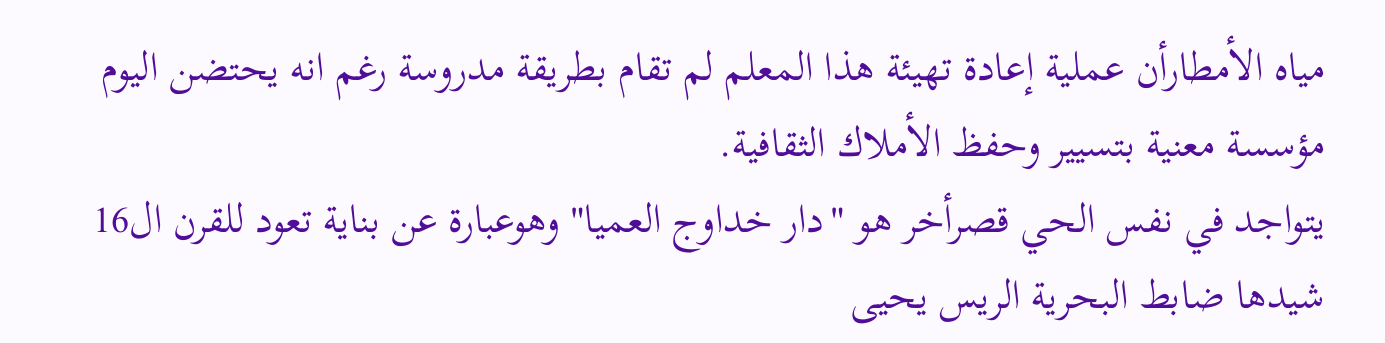مياه الأمطارأن عملية إعادة تهيئة هذا المعلم لم تقام بطريقة مدروسة رغم انه يحتضن اليوم مؤسسة معنية بتسيير وحفظ الأملاك الثقافية.
يتواجد في نفس الحي قصرأخر هو "دار خداوج العميا" وهوعبارة عن بناية تعود للقرن ال16 شيدها ضابط البحرية الريس يحيى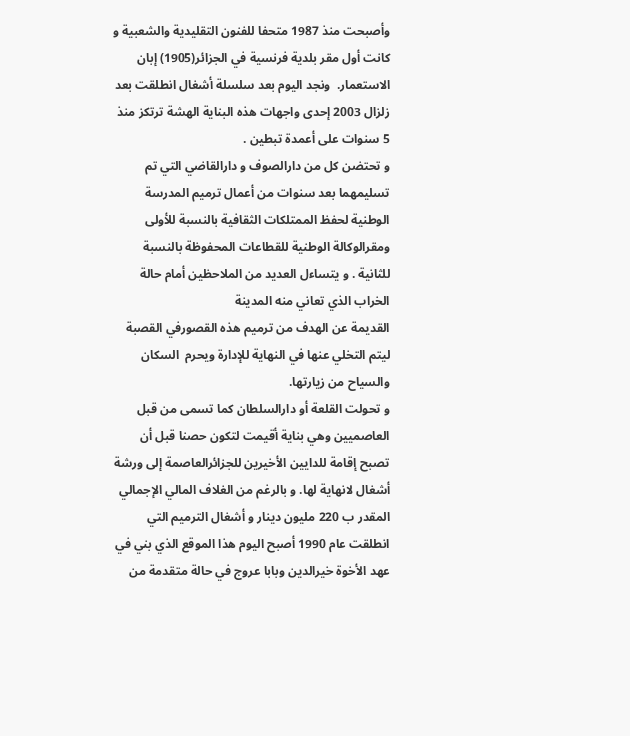وأصبحت منذ 1987 متحفا للفنون التقليدية والشعبية و كانت أول مقر بلدية فرنسية في الجزائر(1905) إبان الاستعمار.  ونجد اليوم بعد سلسلة أشغال انطلقت بعد زلزال 2003 إحدى واجهات هذه البناية الهشة ترتكز منذ 5 سنوات على أعمدة تبطين .
و تحتضن كل من دارالصوف و دارالقاضي التي تم تسليمهما بعد سنوات من أعمال ترميم المدرسة الوطنية لحفظ الممتلكات الثقافية بالنسبة للأولى ومقرالوكالة الوطنية للقطاعات المحفوظة بالنسبة للثانية . و يتساءل العديد من الملاحظين أمام حالة الخراب الذي تعاني منه المدينة
القديمة عن الهدف من ترميم هذه القصورفي القصبة ليتم التخلي عنها في النهاية للإدارة ويحرم  السكان والسياح من زيارتها.
و تحولت القلعة أو دارالسلطان كما تسمى من قبل العاصميين وهي بناية أقيمت لتكون حصنا قبل أن تصبح إقامة للدايين الأخيرين للجزائرالعاصمة إلى ورشة أشغال لانهاية لها. و بالرغم من الغلاف المالي الإجمالي المقدر ب 220 مليون دينار و أشغال الترميم التي انطلقت عام 1990 أصبح اليوم هذا الموقع الذي بني في عهد الأخوة خيرالدين وبابا عروج في حالة متقدمة من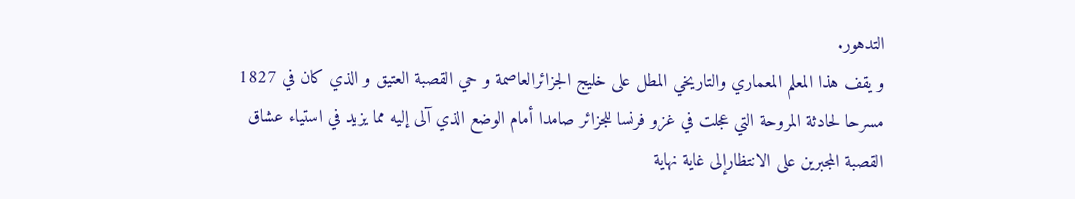التدهور.
و يقف هذا المعلم المعماري والتاريخي المطل على خليج الجزائرالعاصمة و حي القصبة العتيق و الذي كان في 1827 مسرحا لحادثة المروحة التي عجلت في غزو فرنسا للجزائر صامدا أمام الوضع الذي آلى إليه مما يزيد في استياء عشاق القصبة المجبرين على الانتظارإلى غاية نهاية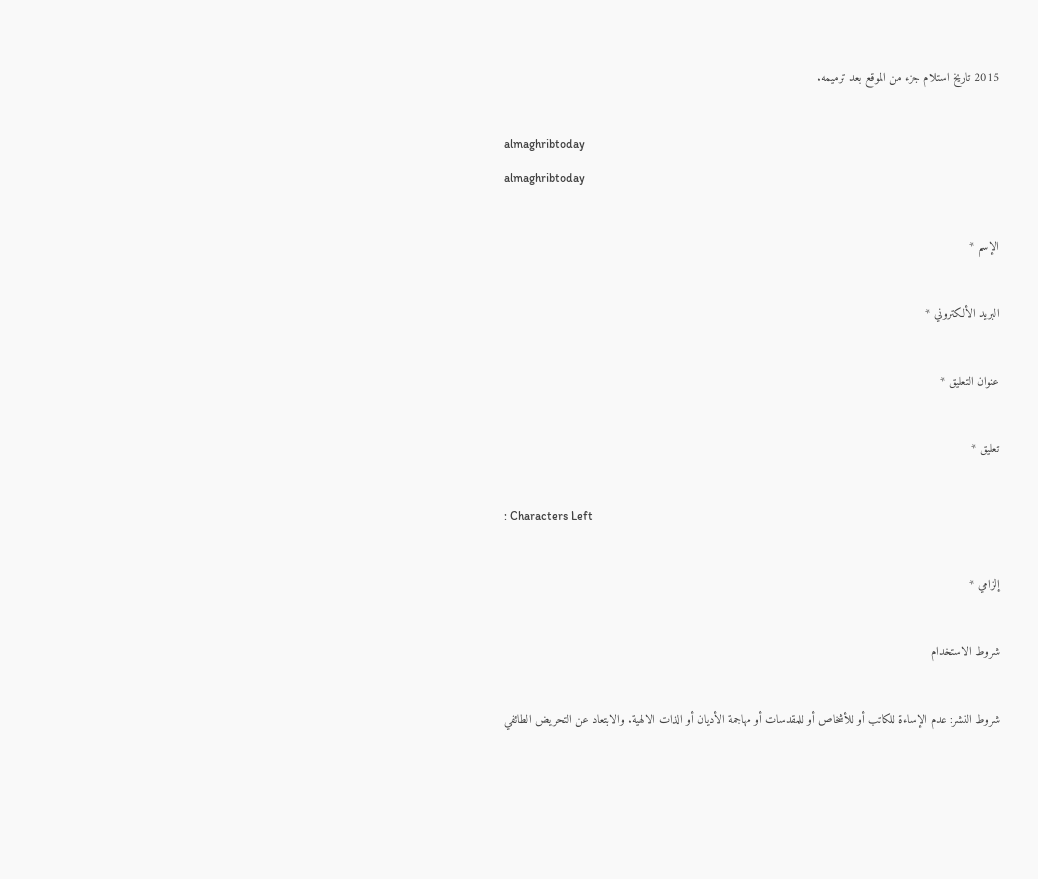2015 تاريخ استلام جزء من الموقع بعد ترميمه.

almaghribtoday
almaghribtoday

الإسم *

البريد الألكتروني *

عنوان التعليق *

تعليق *

: Characters Left

إلزامي *

شروط الاستخدام

شروط النشر: عدم الإساءة للكاتب أو للأشخاص أو للمقدسات أو مهاجمة الأديان أو الذات الالهية. والابتعاد عن التحريض الطائفي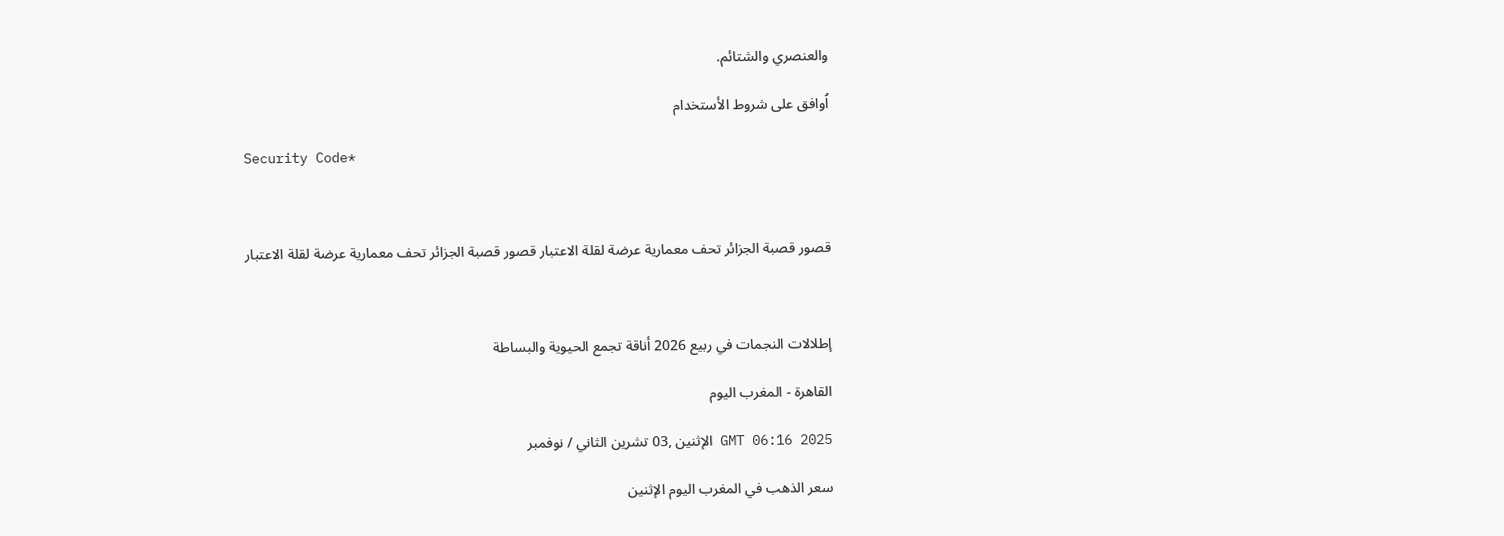والعنصري والشتائم.

اُوافق على شروط الأستخدام

Security Code*



قصور قصبة الجزائر تحف معمارية عرضة لقلة الاعتبار قصور قصبة الجزائر تحف معمارية عرضة لقلة الاعتبار



إطلالات النجمات في ربيع 2026 أناقة تجمع الحيوية والبساطة

القاهرة - المغرب اليوم

GMT 06:16 2025 الإثنين ,03 تشرين الثاني / نوفمبر

سعر الذهب في المغرب اليوم الإثنين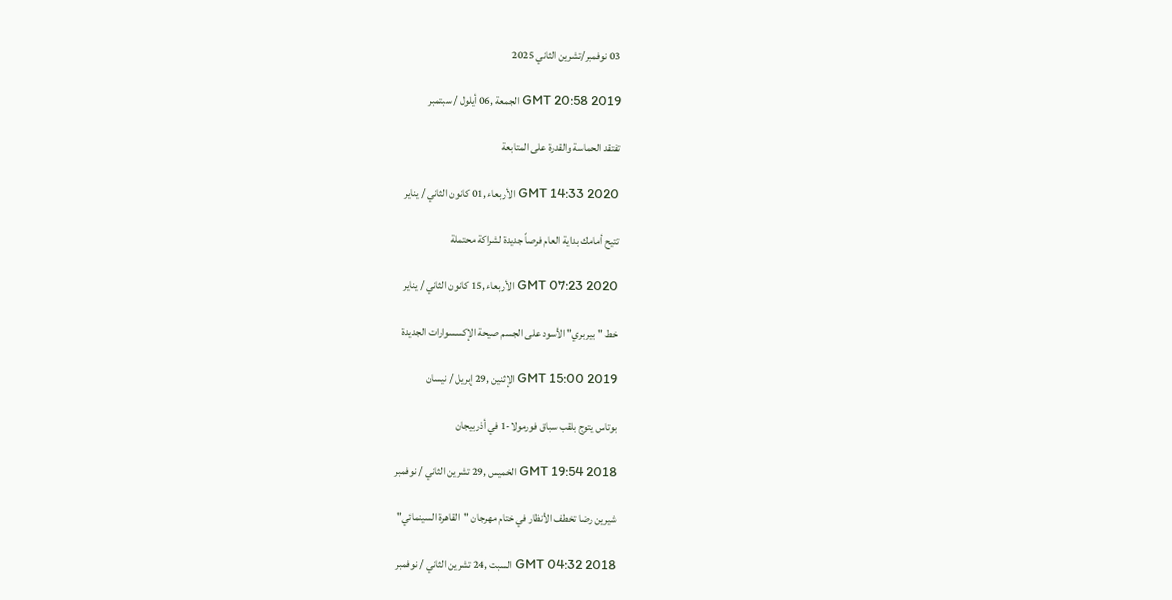03 نوفمبر/تشرين الثاني 2025

GMT 20:58 2019 الجمعة ,06 أيلول / سبتمبر

تفتقد الحماسة والقدرة على المتابعة

GMT 14:33 2020 الأربعاء ,01 كانون الثاني / يناير

تتيح أمامك بداية العام فرصاً جديدة لشراكة محتملة

GMT 07:23 2020 الأربعاء ,15 كانون الثاني / يناير

خط "بيربري" الأسود على الجسم صيحة الإكسسوارات الجديدة

GMT 15:00 2019 الإثنين ,29 إبريل / نيسان

بوتاس يتوج بلقب سباق فورمولا-1 في أذربيجان

GMT 19:54 2018 الخميس ,29 تشرين الثاني / نوفمبر

شيرين رضا تخطف الأنظار في ختام مهرجان "القاهرة السينمائي"

GMT 04:32 2018 السبت ,24 تشرين الثاني / نوفمبر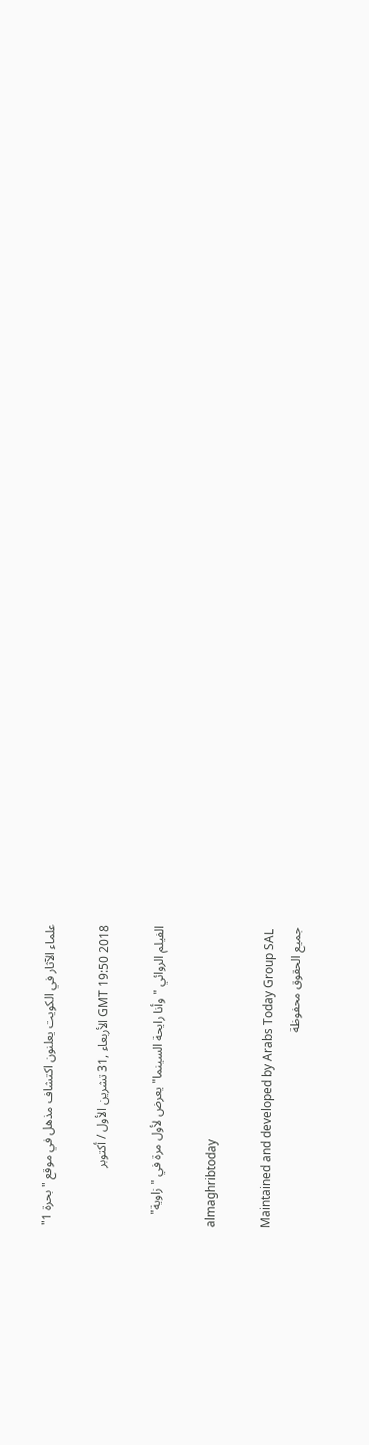علماء الآثار في الكويت يعلنون اكتشاف مذهل في موقع "بحرة 1"

GMT 19:50 2018 الأربعاء ,31 تشرين الأول / أكتوبر

الفيلم الروائي "وأنا رايحة السينما" يعرض لأول مرة في "زاوية"

almaghribtoday

Maintained and developed by Arabs Today Group SAL
جميع الحقوق محفوظة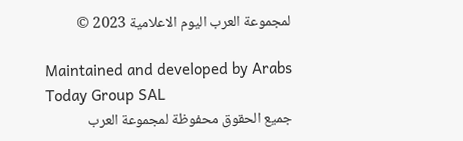لمجموعة العرب اليوم الاعلامية 2023 ©

Maintained and developed by Arabs Today Group SAL
جميع الحقوق محفوظة لمجموعة العرب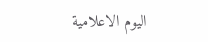اليوم الاعلامية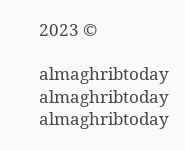2023 ©

almaghribtoday almaghribtoday almaghribtoday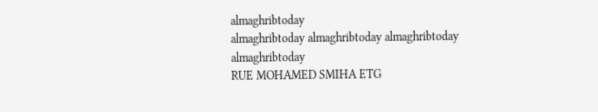almaghribtoday
almaghribtoday almaghribtoday almaghribtoday
almaghribtoday
RUE MOHAMED SMIHA ETG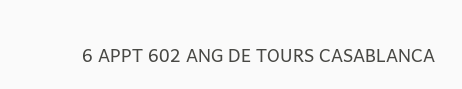6 APPT 602 ANG DE TOURS CASABLANCA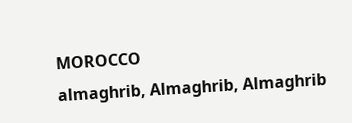MOROCCO
almaghrib, Almaghrib, Almaghrib